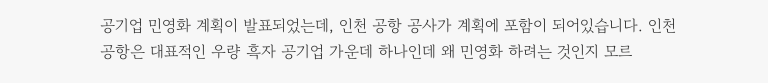공기업 민영화 계획이 발표되었는데, 인천 공항 공사가 계획에 포함이 되어있습니다. 인천 공항은 대표적인 우량 흑자 공기업 가운데 하나인데 왜 민영화 하려는 것인지 모르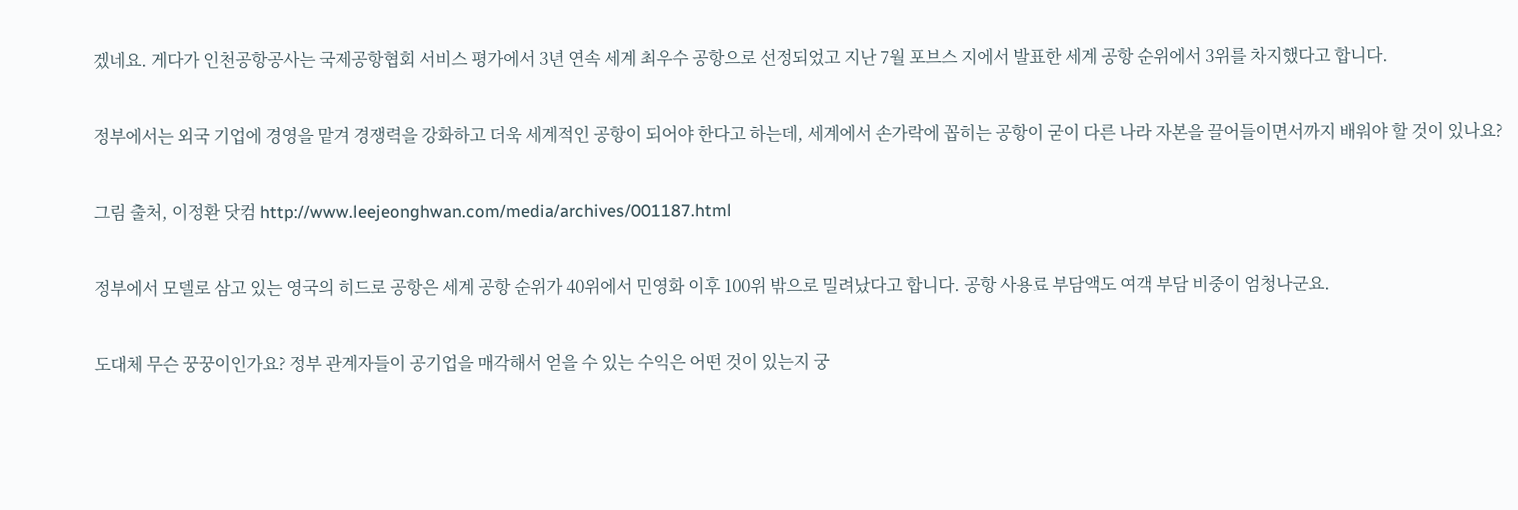겠네요. 게다가 인천공항공사는 국제공항협회 서비스 평가에서 3년 연속 세계 최우수 공항으로 선정되었고 지난 7월 포브스 지에서 발표한 세계 공항 순위에서 3위를 차지했다고 합니다.


정부에서는 외국 기업에 경영을 맡겨 경쟁력을 강화하고 더욱 세계적인 공항이 되어야 한다고 하는데, 세계에서 손가락에 꼽히는 공항이 굳이 다른 나라 자본을 끌어들이면서까지 배워야 할 것이 있나요?


그림 출처, 이정환 닷컴 http://www.leejeonghwan.com/media/archives/001187.html


정부에서 모델로 삼고 있는 영국의 히드로 공항은 세계 공항 순위가 40위에서 민영화 이후 100위 밖으로 밀려났다고 합니다. 공항 사용료 부담액도 여객 부담 비중이 엄청나군요.


도대체 무슨 꿍꿍이인가요? 정부 관계자들이 공기업을 매각해서 얻을 수 있는 수익은 어떤 것이 있는지 궁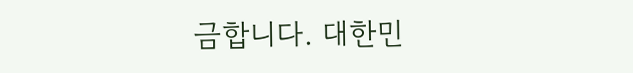금합니다. 대한민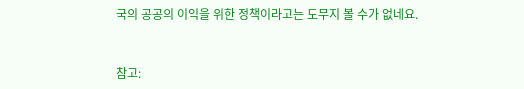국의 공공의 이익을 위한 정책이라고는 도무지 볼 수가 없네요.


참고: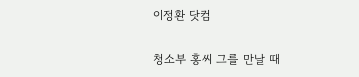이정환 닷컴

청소부 홍씨 그를 만날 때